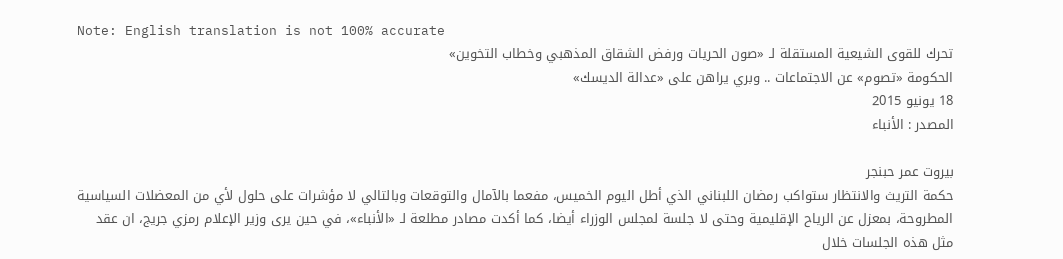Note: English translation is not 100% accurate
تحرك للقوى الشيعية المستقلة لـ «صون الحريات ورفض الشقاق المذهبي وخطاب التخوين»
الحكومة «تصوم» عن الاجتماعات .. وبري يراهن على «عدالة الديسك»
18 يونيو 2015
المصدر : الأنباء

بيروت عمر حبنجر
حكمة التريث والانتظار ستواكب رمضان اللبناني الذي أطل اليوم الخميس، مفعما بالآمال والتوقعات وبالتالي لا مؤشرات على حلول لأي من المعضلات السياسية المطروحة، بمعزل عن الرياح الإقليمية وحتى لا جلسة لمجلس الوزراء أيضا، كما أكدت مصادر مطلعة لـ «الأنباء»، في حين يرى وزير الإعلام رمزي جريج، ان عقد مثل هذه الجلسات خلال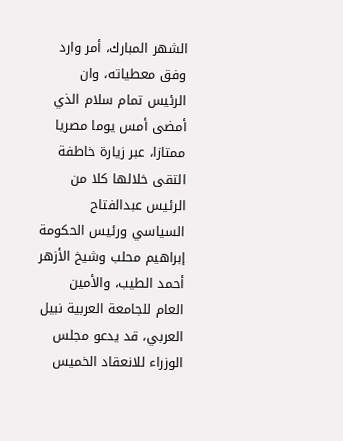الشهر المبارك، أمر وارد وفق معطياته، وان الرئيس تمام سلام الذي أمضى أمس يوما مصريا ممتازا، عبر زيارة خاطفة التقى خلالها كلا من الرئيس عبدالفتاح السياسي ورئيس الحكومة إبراهيم محلب وشيخ الأزهر أحمد الطيب، والأمين العام للجامعة العربية نبيل العربي، قد يدعو مجلس الوزراء للانعقاد الخميس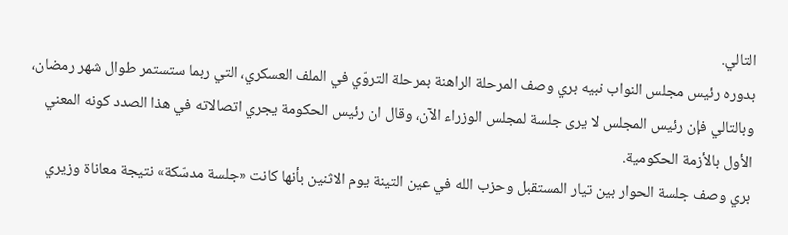التالي.
بدوره رئيس مجلس النواب نبيه بري وصف المرحلة الراهنة بمرحلة التروّي في الملف العسكري، التي ربما ستستمر طوال شهر رمضان، وبالتالي فإن رئيس المجلس لا يرى جلسة لمجلس الوزراء الآن، وقال ان رئيس الحكومة يجري اتصالاته في هذا الصدد كونه المعني الأول بالأزمة الحكومية.
بري وصف جلسة الحوار بين تيار المستقبل وحزب الله في عين التينة يوم الاثنين بأنها كانت «جلسة مدسّكة» نتيجة معاناة وزيري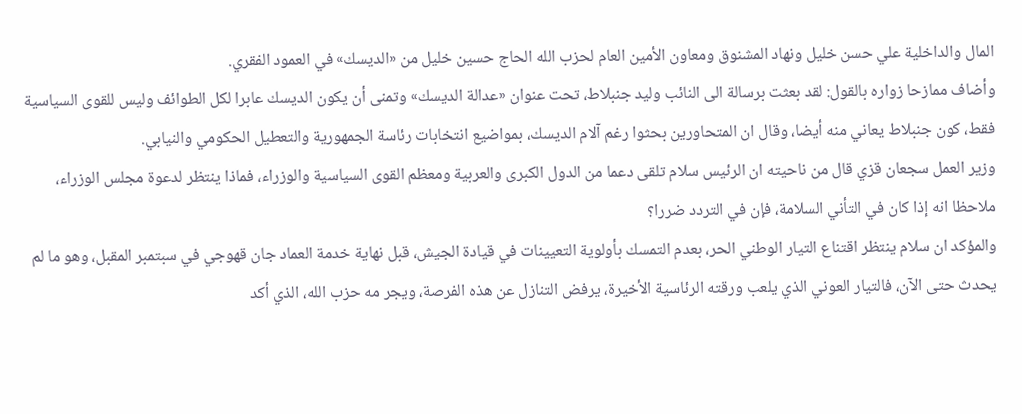المال والداخلية علي حسن خليل ونهاد المشنوق ومعاون الأمين العام لحزب الله الحاج حسين خليل من «الديسك» في العمود الفقري.
وأضاف ممازحا زواره بالقول: لقد بعثت برسالة الى النائب وليد جنبلاط، تحت عنوان «عدالة الديسك» وتمنى أن يكون الديسك عابرا لكل الطوائف وليس للقوى السياسية فقط، كون جنبلاط يعاني منه أيضا، وقال ان المتحاورين بحثوا رغم آلام الديسك، بمواضيع انتخابات رئاسة الجمهورية والتعطيل الحكومي والنيابي.
وزير العمل سجعان قزي قال من ناحيته ان الرئيس سلام تلقى دعما من الدول الكبرى والعربية ومعظم القوى السياسية والوزراء، فماذا ينتظر لدعوة مجلس الوزراء، ملاحظا انه إذا كان في التأني السلامة، فإن في التردد ضررا؟
والمؤكد ان سلام ينتظر اقتناع التيار الوطني الحر، بعدم التمسك بأولوية التعيينات في قيادة الجيش، قبل نهاية خدمة العماد جان قهوجي في سبتمبر المقبل، وهو ما لم يحدث حتى الآن، فالتيار العوني الذي يلعب ورقته الرئاسية الأخيرة، يرفض التنازل عن هذه الفرصة، ويجر مه حزب الله، الذي أكد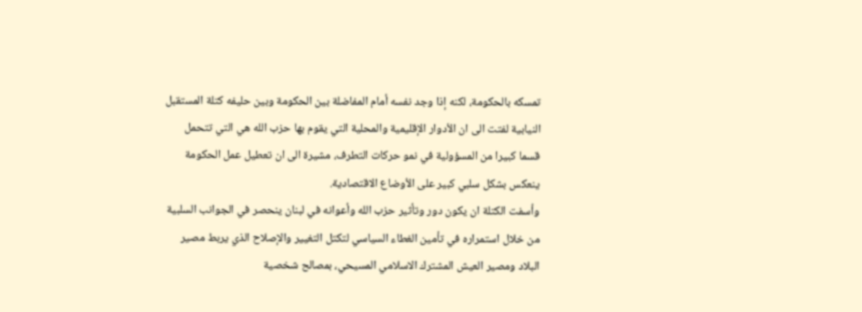تمسكه بالحكومة، لكنه إذا وجد نفسه أمام المفاضلة بين الحكومة وبين حليفه كتلة المستقبل النيابية لفتت الى ان الأدوار الإقليمية والمحلية التي يقوم بها حزب الله هي التي تتحمل قسما كبيرا من المسؤولية في نمو حركات التطرف، مشيرة الى ان تعطيل عمل الحكومة ينعكس بشكل سلبي كبير على الأوضاع الاقتصادية.
وأسفت الكتلة ان يكون دور وتأثير حزب الله وأعوانه في لبنان ينحصر في الجوانب السلبية من خلال استمراره في تأمين الغطاء السياسي لتكتل التغيير والإصلاح الذي يربط مصير البلاد ومصير العيش المشترك الاسلامي المسيحي، بمصالح شخصية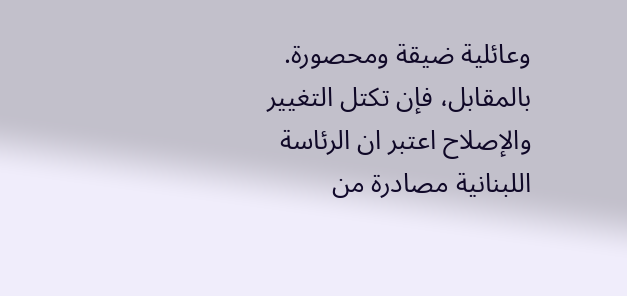وعائلية ضيقة ومحصورة.
بالمقابل، فإن تكتل التغيير والإصلاح اعتبر ان الرئاسة اللبنانية مصادرة من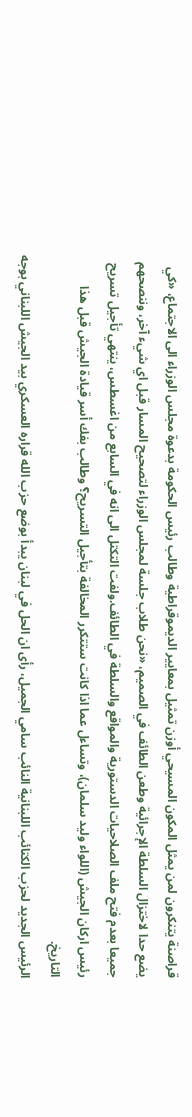قراصنة يتنكرون لمن يمثل المكون المسيحي أوزن تمثيل بمعايير الديموقراطية وطالب رئيس الحكومة بدعوة مجلس الوزراء الى الاجتماع، «كي يضع حدا لاختزال السلطة الإجرائية وطعن الطائف في الصميم، «نحن طلاب جلسة لمجلس الوزراء لتصحيح المسار قبل اي شيء آخر، وننصحهم جميعا بعدم فتح ملف الصلاحيات الدستورية والمواقع والسلطة في الطائف.ولفت التكتل الى انه في السابع من اغسطس، ينتهي تأجيل تسريح رئيس اركان الجيش (اللواء وليد سلمان)، وتساءل عما اذا كانت ستتكرر المخالفة بتأجيل التسريح؟ وطالب بفك أسر قيادة الجيش قبل هذا التاريخ.
الرئيس الجديد لحزب الكتائب اللبنانية النائب سامي الجميل، رأى ان الحل في لبنان يبدأ بوضع حزب الله قراره العسكري بيد الجيش اللبناني بوجه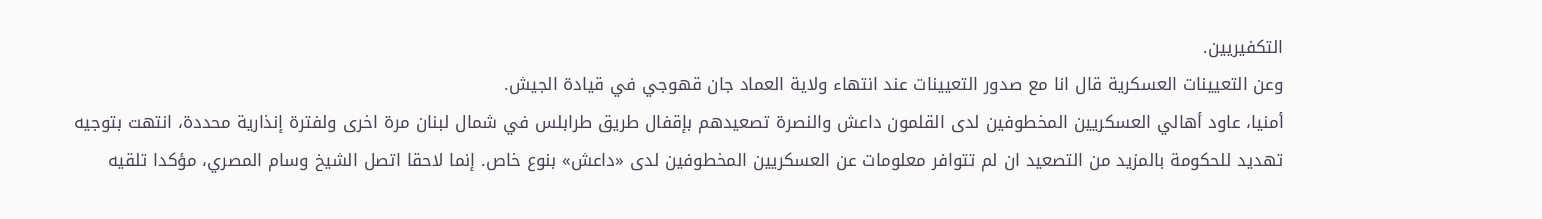التكفيريين.
وعن التعيينات العسكرية قال انا مع صدور التعيينات عند انتهاء ولاية العماد جان قهوجي في قيادة الجيش.
أمنيا، عاود أهالي العسكريين المخطوفين لدى القلمون داعش والنصرة تصعيدهم بإقفال طريق طرابلس في شمال لبنان مرة اخرى ولفترة إنذارية محددة، انتهت بتوجيه تهديد للحكومة بالمزيد من التصعيد ان لم تتوافر معلومات عن العسكريين المخطوفين لدى «داعش» بنوع خاص. إنما لاحقا اتصل الشيخ وسام المصري، مؤكدا تلقيه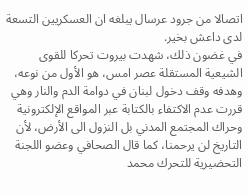اتصالا من جرود عرسال يبلغه ان العسكريين التسعة لدى داعش بخير.
في غضون ذلك، شهدت بيروت تحركا للقوى الشيعية المستقلة عصر امس، هو الأول من نوعه، وهدفه وقف دخول لبنان في دوامة الدم والنار وهي قررت عدم الاكتفاء بالكتابة عبر المواقع الإلكترونية وحراك المجتمع المدني بل النزول الى الأرض، لأن التاريخ لن يرحمنا، كما قال الصحافي وعضو اللجنة التحضيرية للتحرك محمد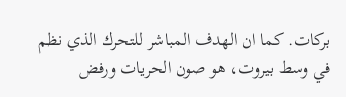بركات. كما ان الهدف المباشر للتحرك الذي نظم في وسط بيروت، هو صون الحريات ورفض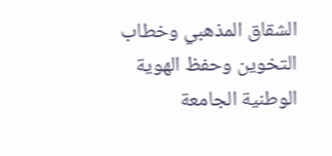الشقاق المذهبي وخطاب التخوين وحفظ الهوية الوطنية الجامعة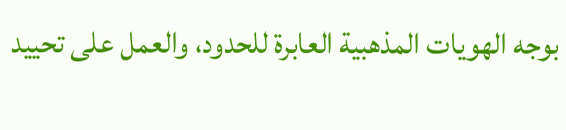بوجه الهويات المذهبية العابرة للحدود، والعمل على تحييد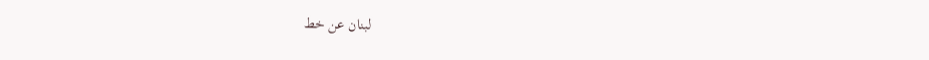لبنان عن خط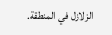الزلازل في المنطقة.